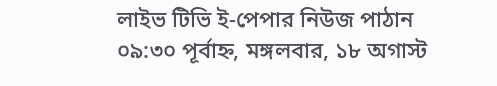লাইভ টিভি ই-পেপার নিউজ পাঠান
০৯:৩০ পূর্বাহ্ন, মঙ্গলবার, ১৮ অগাস্ট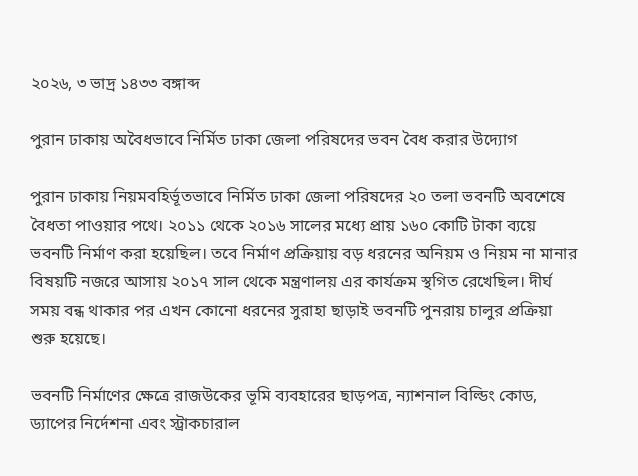২০২৬, ৩ ভাদ্র ১৪৩৩ বঙ্গাব্দ

পুরান ঢাকায় অবৈধভাবে নির্মিত ঢাকা জেলা পরিষদের ভবন বৈধ করার উদ্যোগ

পুরান ঢাকায় নিয়মবহির্ভূতভাবে নির্মিত ঢাকা জেলা পরিষদের ২০ তলা ভবনটি অবশেষে বৈধতা পাওয়ার পথে। ২০১১ থেকে ২০১৬ সালের মধ্যে প্রায় ১৬০ কোটি টাকা ব্যয়ে ভবনটি নির্মাণ করা হয়েছিল। তবে নির্মাণ প্রক্রিয়ায় বড় ধরনের অনিয়ম ও নিয়ম না মানার বিষয়টি নজরে আসায় ২০১৭ সাল থেকে মন্ত্রণালয় এর কার্যক্রম স্থগিত রেখেছিল। দীর্ঘ সময় বন্ধ থাকার পর এখন কোনো ধরনের সুরাহা ছাড়াই ভবনটি পুনরায় চালুর প্রক্রিয়া শুরু হয়েছে।

ভবনটি নির্মাণের ক্ষেত্রে রাজউকের ভূমি ব্যবহারের ছাড়পত্র, ন্যাশনাল বিল্ডিং কোড, ড্যাপের নির্দেশনা এবং স্ট্রাকচারাল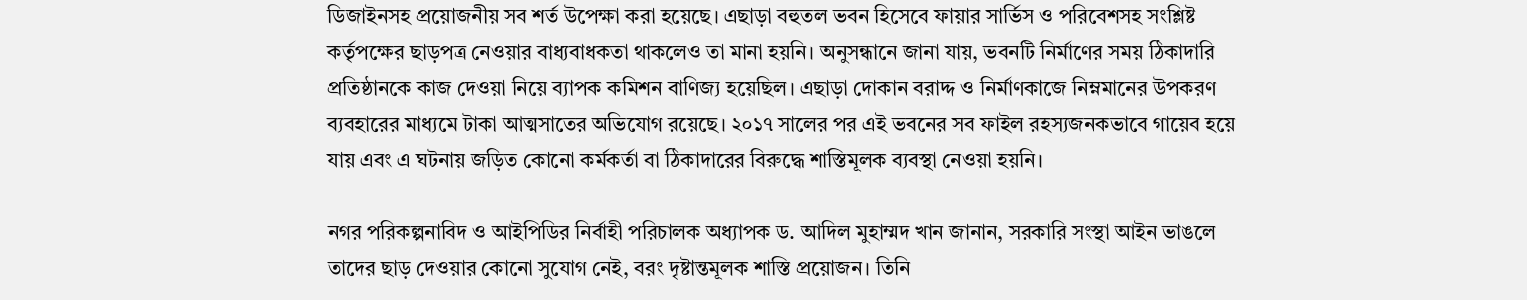ডিজাইনসহ প্রয়োজনীয় সব শর্ত উপেক্ষা করা হয়েছে। এছাড়া বহুতল ভবন হিসেবে ফায়ার সার্ভিস ও পরিবেশসহ সংশ্লিষ্ট কর্তৃপক্ষের ছাড়পত্র নেওয়ার বাধ্যবাধকতা থাকলেও তা মানা হয়নি। অনুসন্ধানে জানা যায়, ভবনটি নির্মাণের সময় ঠিকাদারি প্রতিষ্ঠানকে কাজ দেওয়া নিয়ে ব্যাপক কমিশন বাণিজ্য হয়েছিল। এছাড়া দোকান বরাদ্দ ও নির্মাণকাজে নিম্নমানের উপকরণ ব্যবহারের মাধ্যমে টাকা আত্মসাতের অভিযোগ রয়েছে। ২০১৭ সালের পর এই ভবনের সব ফাইল রহস্যজনকভাবে গায়েব হয়ে যায় এবং এ ঘটনায় জড়িত কোনো কর্মকর্তা বা ঠিকাদারের বিরুদ্ধে শাস্তিমূলক ব্যবস্থা নেওয়া হয়নি।

নগর পরিকল্পনাবিদ ও আইপিডির নির্বাহী পরিচালক অধ্যাপক ড. আদিল মুহাম্মদ খান জানান, সরকারি সংস্থা আইন ভাঙলে তাদের ছাড় দেওয়ার কোনো সুযোগ নেই, বরং দৃষ্টান্তমূলক শাস্তি প্রয়োজন। তিনি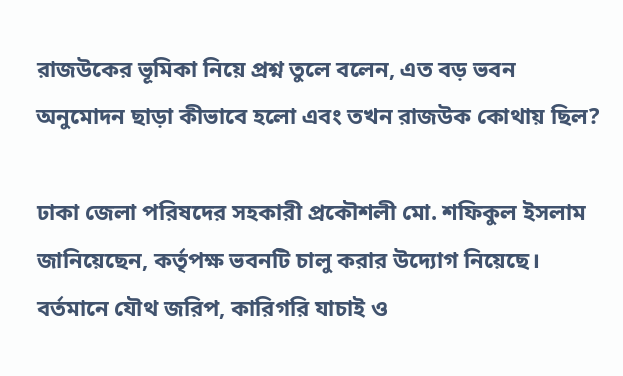রাজউকের ভূমিকা নিয়ে প্রশ্ন তুলে বলেন, এত বড় ভবন অনুমোদন ছাড়া কীভাবে হলো এবং তখন রাজউক কোথায় ছিল?

ঢাকা জেলা পরিষদের সহকারী প্রকৌশলী মো. শফিকুল ইসলাম জানিয়েছেন, কর্তৃপক্ষ ভবনটি চালু করার উদ্যোগ নিয়েছে। বর্তমানে যৌথ জরিপ, কারিগরি যাচাই ও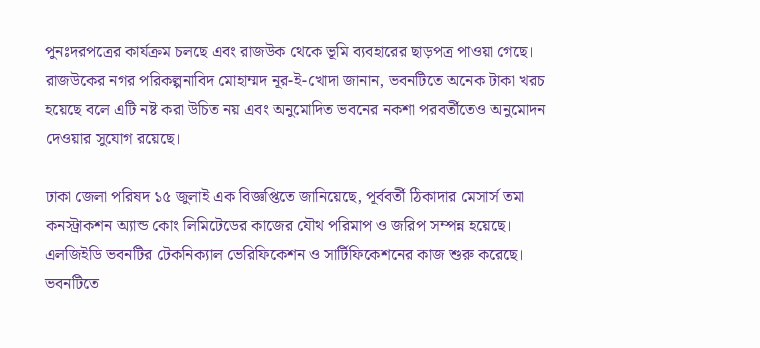পুনঃদরপত্রের কার্যক্রম চলছে এবং রাজউক থেকে ভূমি ব্যবহারের ছাড়পত্র পাওয়া গেছে। রাজউকের নগর পরিকল্পনাবিদ মোহাম্মদ নূর-ই-খোদা জানান, ভবনটিতে অনেক টাকা খরচ হয়েছে বলে এটি নষ্ট করা উচিত নয় এবং অনুমোদিত ভবনের নকশা পরবর্তীতেও অনুমোদন দেওয়ার সুযোগ রয়েছে।

ঢাকা জেলা পরিষদ ১৫ জুলাই এক বিজ্ঞপ্তিতে জানিয়েছে, পূর্ববর্তী ঠিকাদার মেসার্স তমা কনস্ট্রাকশন অ্যান্ড কোং লিমিটেডের কাজের যৌথ পরিমাপ ও জরিপ সম্পন্ন হয়েছে। এলজিইডি ভবনটির টেকনিক্যাল ভেরিফিকেশন ও সার্টিফিকেশনের কাজ শুরু করেছে। ভবনটিতে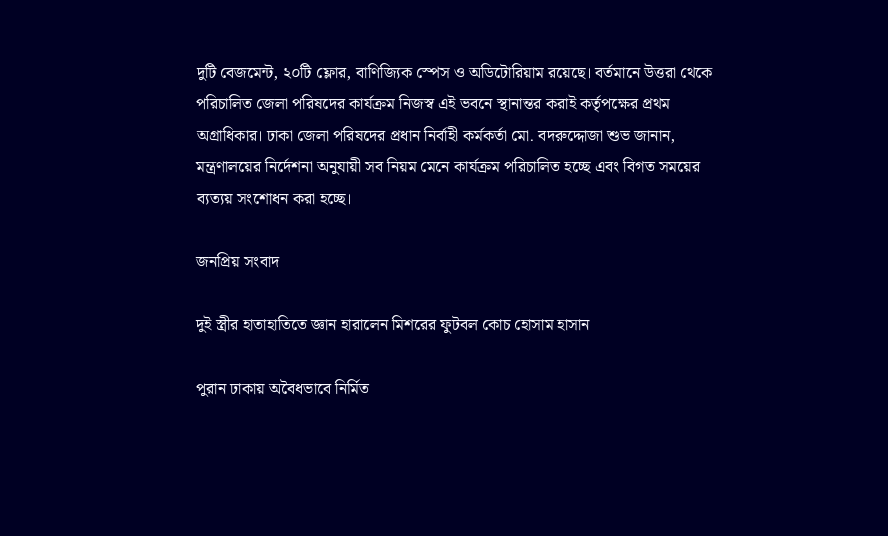দুটি বেজমেন্ট, ২০টি ফ্লোর, বাণিজ্যিক স্পেস ও অডিটোরিয়াম রয়েছে। বর্তমানে উত্তরা থেকে পরিচালিত জেলা পরিষদের কার্যক্রম নিজস্ব এই ভবনে স্থানান্তর করাই কর্তৃপক্ষের প্রথম অগ্রাধিকার। ঢাকা জেলা পরিষদের প্রধান নির্বাহী কর্মকর্তা মো. বদরুদ্দোজা শুভ জানান, মন্ত্রণালয়ের নির্দেশনা অনুযায়ী সব নিয়ম মেনে কার্যক্রম পরিচালিত হচ্ছে এবং বিগত সময়ের ব্যত্যয় সংশোধন করা হচ্ছে।

জনপ্রিয় সংবাদ

দুই স্ত্রীর হাতাহাতিতে জ্ঞান হারালেন মিশরের ফুটবল কোচ হোসাম হাসান

পুরান ঢাকায় অবৈধভাবে নির্মিত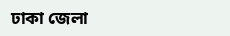ঢাকা জেলা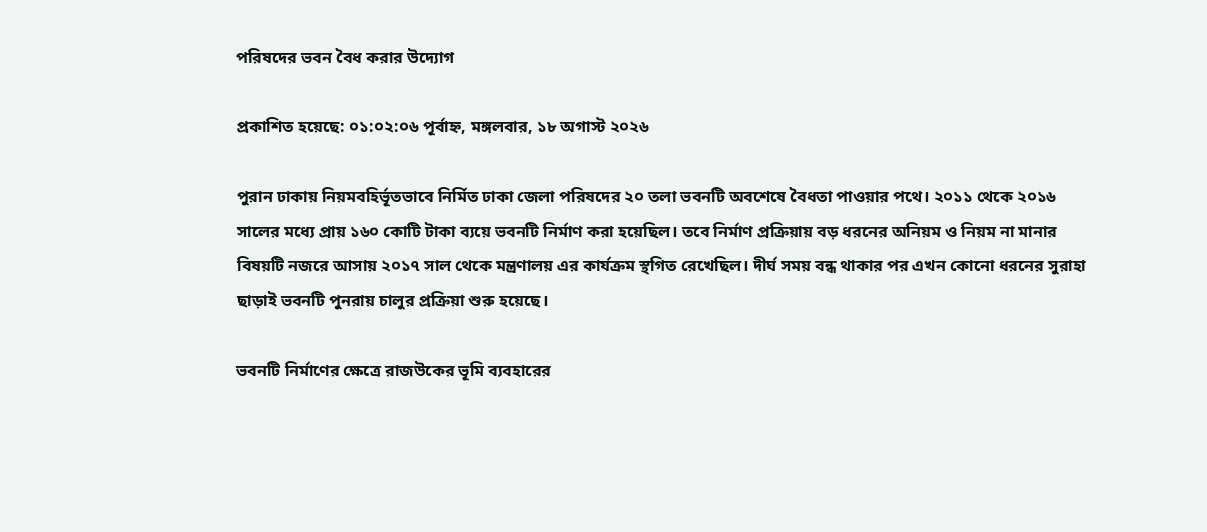পরিষদের ভবন বৈধ করার উদ্যোগ

প্রকাশিত হয়েছে: ০১:০২:০৬ পূর্বাহ্ন, মঙ্গলবার, ১৮ অগাস্ট ২০২৬

পুরান ঢাকায় নিয়মবহির্ভূতভাবে নির্মিত ঢাকা জেলা পরিষদের ২০ তলা ভবনটি অবশেষে বৈধতা পাওয়ার পথে। ২০১১ থেকে ২০১৬ সালের মধ্যে প্রায় ১৬০ কোটি টাকা ব্যয়ে ভবনটি নির্মাণ করা হয়েছিল। তবে নির্মাণ প্রক্রিয়ায় বড় ধরনের অনিয়ম ও নিয়ম না মানার বিষয়টি নজরে আসায় ২০১৭ সাল থেকে মন্ত্রণালয় এর কার্যক্রম স্থগিত রেখেছিল। দীর্ঘ সময় বন্ধ থাকার পর এখন কোনো ধরনের সুরাহা ছাড়াই ভবনটি পুনরায় চালুর প্রক্রিয়া শুরু হয়েছে।

ভবনটি নির্মাণের ক্ষেত্রে রাজউকের ভূমি ব্যবহারের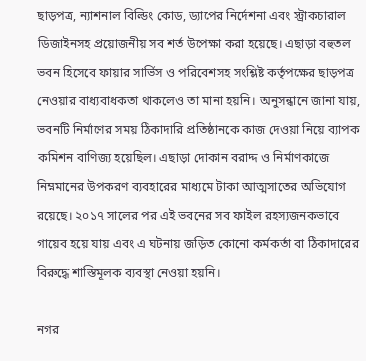ছাড়পত্র, ন্যাশনাল বিল্ডিং কোড, ড্যাপের নির্দেশনা এবং স্ট্রাকচারাল ডিজাইনসহ প্রয়োজনীয় সব শর্ত উপেক্ষা করা হয়েছে। এছাড়া বহুতল ভবন হিসেবে ফায়ার সার্ভিস ও পরিবেশসহ সংশ্লিষ্ট কর্তৃপক্ষের ছাড়পত্র নেওয়ার বাধ্যবাধকতা থাকলেও তা মানা হয়নি। অনুসন্ধানে জানা যায়, ভবনটি নির্মাণের সময় ঠিকাদারি প্রতিষ্ঠানকে কাজ দেওয়া নিয়ে ব্যাপক কমিশন বাণিজ্য হয়েছিল। এছাড়া দোকান বরাদ্দ ও নির্মাণকাজে নিম্নমানের উপকরণ ব্যবহারের মাধ্যমে টাকা আত্মসাতের অভিযোগ রয়েছে। ২০১৭ সালের পর এই ভবনের সব ফাইল রহস্যজনকভাবে গায়েব হয়ে যায় এবং এ ঘটনায় জড়িত কোনো কর্মকর্তা বা ঠিকাদারের বিরুদ্ধে শাস্তিমূলক ব্যবস্থা নেওয়া হয়নি।

নগর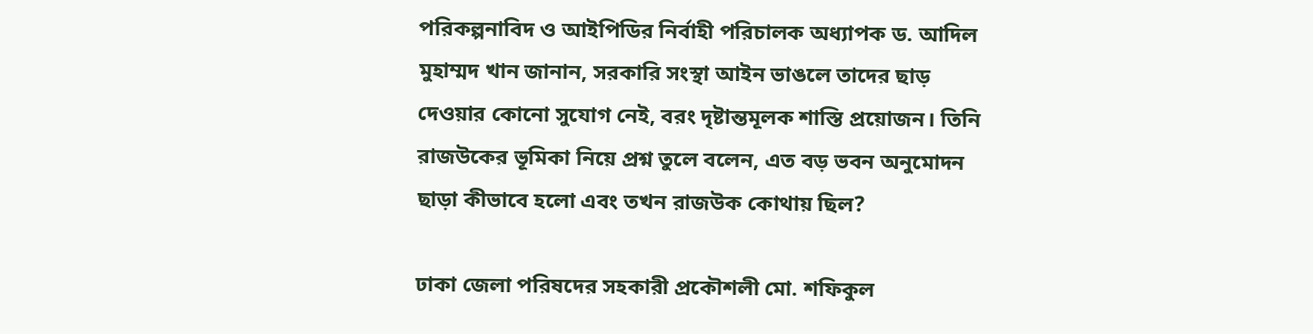পরিকল্পনাবিদ ও আইপিডির নির্বাহী পরিচালক অধ্যাপক ড. আদিল মুহাম্মদ খান জানান, সরকারি সংস্থা আইন ভাঙলে তাদের ছাড় দেওয়ার কোনো সুযোগ নেই, বরং দৃষ্টান্তমূলক শাস্তি প্রয়োজন। তিনি রাজউকের ভূমিকা নিয়ে প্রশ্ন তুলে বলেন, এত বড় ভবন অনুমোদন ছাড়া কীভাবে হলো এবং তখন রাজউক কোথায় ছিল?

ঢাকা জেলা পরিষদের সহকারী প্রকৌশলী মো. শফিকুল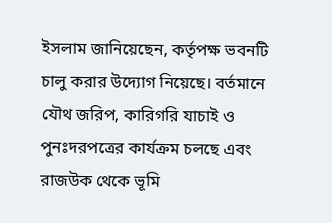ইসলাম জানিয়েছেন, কর্তৃপক্ষ ভবনটি চালু করার উদ্যোগ নিয়েছে। বর্তমানে যৌথ জরিপ, কারিগরি যাচাই ও পুনঃদরপত্রের কার্যক্রম চলছে এবং রাজউক থেকে ভূমি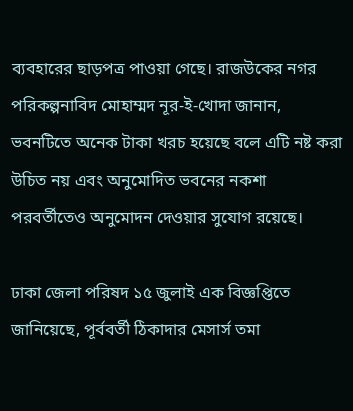ব্যবহারের ছাড়পত্র পাওয়া গেছে। রাজউকের নগর পরিকল্পনাবিদ মোহাম্মদ নূর-ই-খোদা জানান, ভবনটিতে অনেক টাকা খরচ হয়েছে বলে এটি নষ্ট করা উচিত নয় এবং অনুমোদিত ভবনের নকশা পরবর্তীতেও অনুমোদন দেওয়ার সুযোগ রয়েছে।

ঢাকা জেলা পরিষদ ১৫ জুলাই এক বিজ্ঞপ্তিতে জানিয়েছে, পূর্ববর্তী ঠিকাদার মেসার্স তমা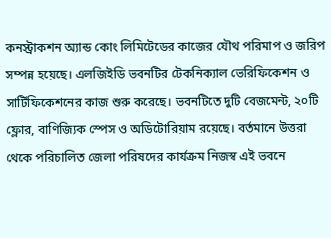কনস্ট্রাকশন অ্যান্ড কোং লিমিটেডের কাজের যৌথ পরিমাপ ও জরিপ সম্পন্ন হয়েছে। এলজিইডি ভবনটির টেকনিক্যাল ভেরিফিকেশন ও সার্টিফিকেশনের কাজ শুরু করেছে। ভবনটিতে দুটি বেজমেন্ট, ২০টি ফ্লোর, বাণিজ্যিক স্পেস ও অডিটোরিয়াম রয়েছে। বর্তমানে উত্তরা থেকে পরিচালিত জেলা পরিষদের কার্যক্রম নিজস্ব এই ভবনে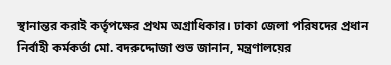স্থানান্তর করাই কর্তৃপক্ষের প্রথম অগ্রাধিকার। ঢাকা জেলা পরিষদের প্রধান নির্বাহী কর্মকর্তা মো. বদরুদ্দোজা শুভ জানান, মন্ত্রণালয়ের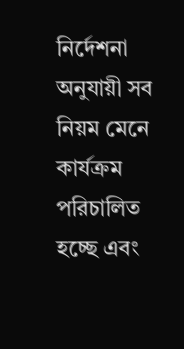নির্দেশনা অনুযায়ী সব নিয়ম মেনে কার্যক্রম পরিচালিত হচ্ছে এবং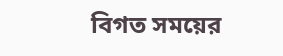বিগত সময়ের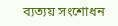ব্যত্যয় সংশোধন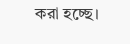করা হচ্ছে।